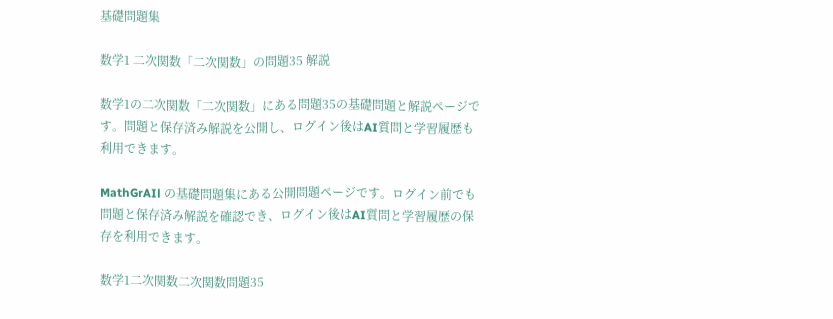基礎問題集

数学1 二次関数「二次関数」の問題35 解説

数学1の二次関数「二次関数」にある問題35の基礎問題と解説ページです。問題と保存済み解説を公開し、ログイン後はAI質問と学習履歴も利用できます。

MathGrAIl の基礎問題集にある公開問題ページです。ログイン前でも問題と保存済み解説を確認でき、ログイン後はAI質問と学習履歴の保存を利用できます。

数学1二次関数二次関数問題35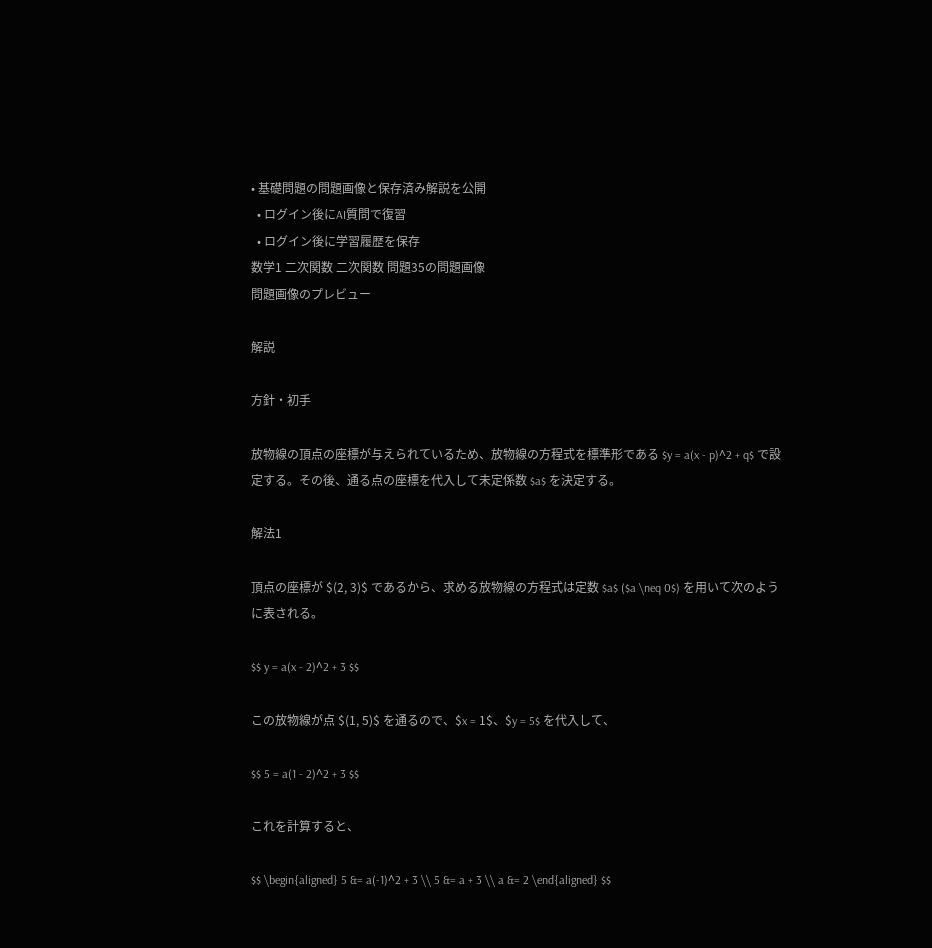• 基礎問題の問題画像と保存済み解説を公開
  • ログイン後にAI質問で復習
  • ログイン後に学習履歴を保存
数学1 二次関数 二次関数 問題35の問題画像
問題画像のプレビュー

解説

方針・初手

放物線の頂点の座標が与えられているため、放物線の方程式を標準形である $y = a(x - p)^2 + q$ で設定する。その後、通る点の座標を代入して未定係数 $a$ を決定する。

解法1

頂点の座標が $(2, 3)$ であるから、求める放物線の方程式は定数 $a$ ($a \neq 0$) を用いて次のように表される。

$$ y = a(x - 2)^2 + 3 $$

この放物線が点 $(1, 5)$ を通るので、$x = 1$、$y = 5$ を代入して、

$$ 5 = a(1 - 2)^2 + 3 $$

これを計算すると、

$$ \begin{aligned} 5 &= a(-1)^2 + 3 \\ 5 &= a + 3 \\ a &= 2 \end{aligned} $$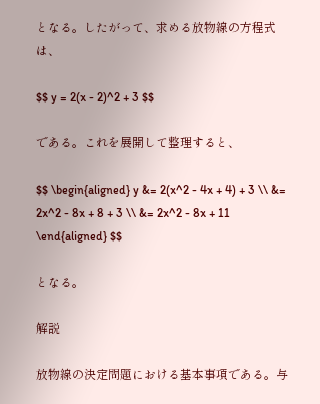となる。したがって、求める放物線の方程式は、

$$ y = 2(x - 2)^2 + 3 $$

である。これを展開して整理すると、

$$ \begin{aligned} y &= 2(x^2 - 4x + 4) + 3 \\ &= 2x^2 - 8x + 8 + 3 \\ &= 2x^2 - 8x + 11 \end{aligned} $$

となる。

解説

放物線の決定問題における基本事項である。与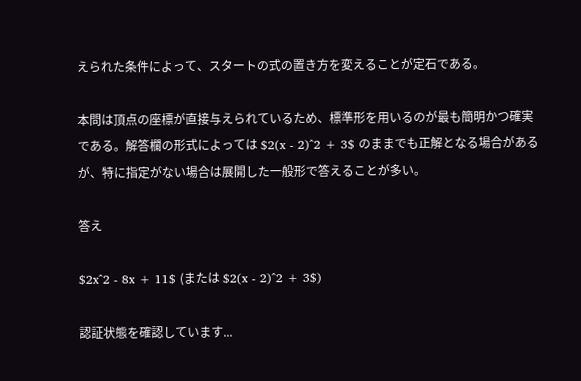えられた条件によって、スタートの式の置き方を変えることが定石である。

本問は頂点の座標が直接与えられているため、標準形を用いるのが最も簡明かつ確実である。解答欄の形式によっては $2(x - 2)^2 + 3$ のままでも正解となる場合があるが、特に指定がない場合は展開した一般形で答えることが多い。

答え

$2x^2 - 8x + 11$ (または $2(x - 2)^2 + 3$)

認証状態を確認しています...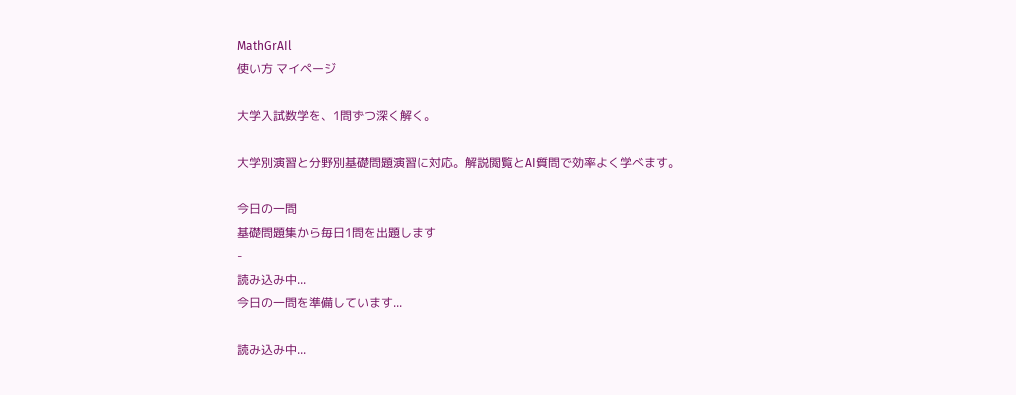MathGrAIl
使い方 マイページ

大学入試数学を、1問ずつ深く解く。

大学別演習と分野別基礎問題演習に対応。解説閲覧とAI質問で効率よく学べます。

今日の一問
基礎問題集から毎日1問を出題します
-
読み込み中...
今日の一問を準備しています...

読み込み中...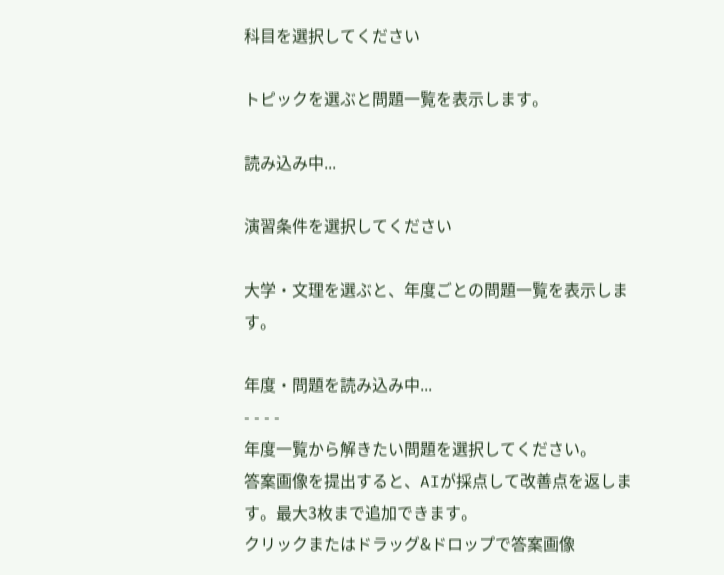科目を選択してください

トピックを選ぶと問題一覧を表示します。

読み込み中...

演習条件を選択してください

大学・文理を選ぶと、年度ごとの問題一覧を表示します。

年度・問題を読み込み中...
- - - -
年度一覧から解きたい問題を選択してください。
答案画像を提出すると、AIが採点して改善点を返します。最大3枚まで追加できます。
クリックまたはドラッグ&ドロップで答案画像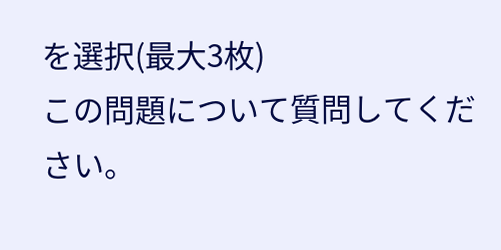を選択(最大3枚)
この問題について質問してください。